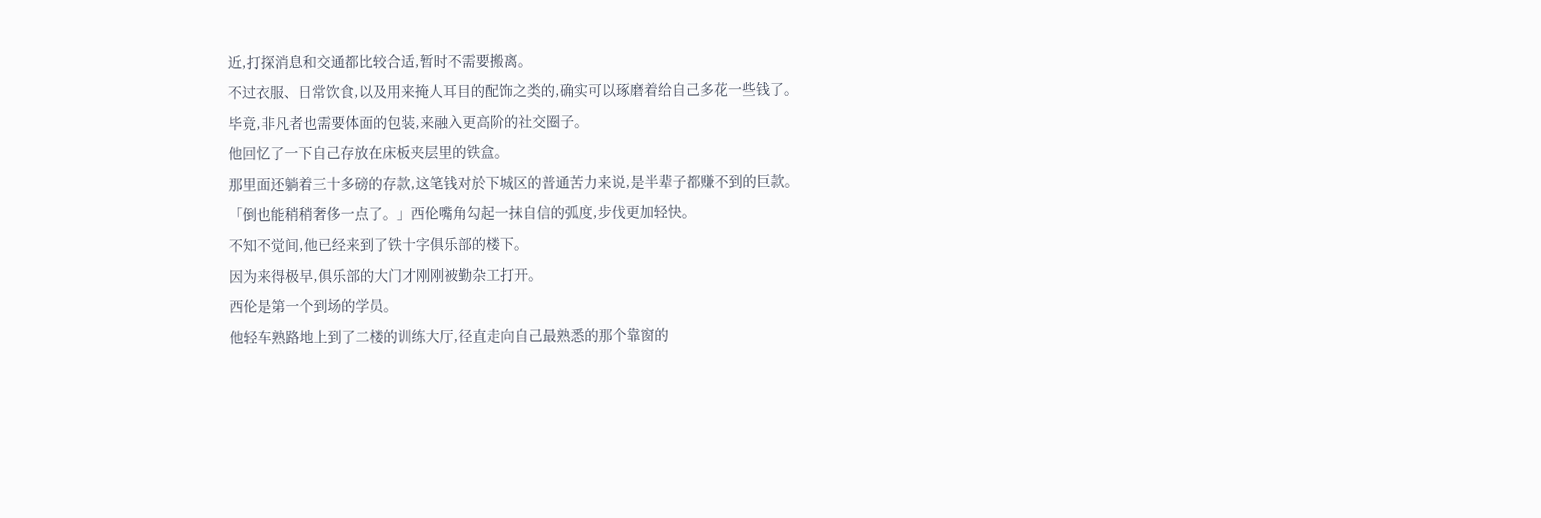近,打探消息和交通都比较合适,暂时不需要搬离。
不过衣服、日常饮食,以及用来掩人耳目的配饰之类的,确实可以琢磨着给自己多花一些钱了。
毕竟,非凡者也需要体面的包装,来融入更高阶的社交圈子。
他回忆了一下自己存放在床板夹层里的铁盒。
那里面还躺着三十多磅的存款,这笔钱对於下城区的普通苦力来说,是半辈子都赚不到的巨款。
「倒也能稍稍奢侈一点了。」西伦嘴角勾起一抹自信的弧度,步伐更加轻快。
不知不觉间,他已经来到了铁十字俱乐部的楼下。
因为来得极早,俱乐部的大门才刚刚被勤杂工打开。
西伦是第一个到场的学员。
他轻车熟路地上到了二楼的训练大厅,径直走向自己最熟悉的那个靠窗的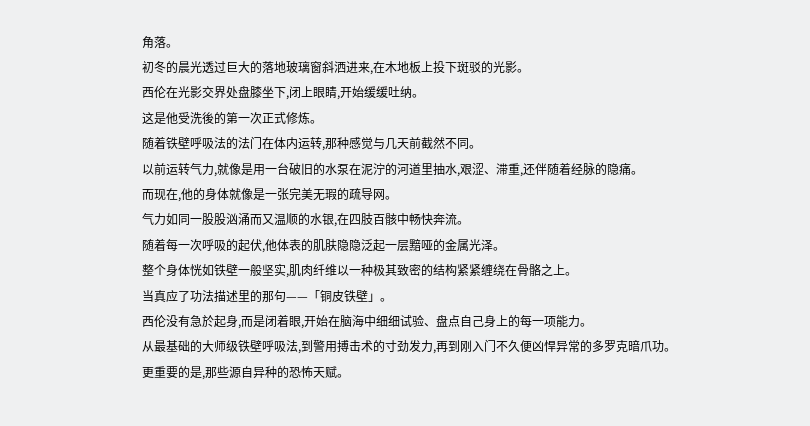角落。
初冬的晨光透过巨大的落地玻璃窗斜洒进来,在木地板上投下斑驳的光影。
西伦在光影交界处盘膝坐下,闭上眼睛,开始缓缓吐纳。
这是他受洗後的第一次正式修炼。
随着铁壁呼吸法的法门在体内运转,那种感觉与几天前截然不同。
以前运转气力,就像是用一台破旧的水泵在泥泞的河道里抽水,艰涩、滞重,还伴随着经脉的隐痛。
而现在,他的身体就像是一张完美无瑕的疏导网。
气力如同一股股汹涌而又温顺的水银,在四肢百骸中畅快奔流。
随着每一次呼吸的起伏,他体表的肌肤隐隐泛起一层黯哑的金属光泽。
整个身体恍如铁壁一般坚实,肌肉纤维以一种极其致密的结构紧紧缠绕在骨骼之上。
当真应了功法描述里的那句——「铜皮铁壁」。
西伦没有急於起身,而是闭着眼,开始在脑海中细细试验、盘点自己身上的每一项能力。
从最基础的大师级铁壁呼吸法,到警用搏击术的寸劲发力,再到刚入门不久便凶悍异常的多罗克暗爪功。
更重要的是,那些源自异种的恐怖天赋。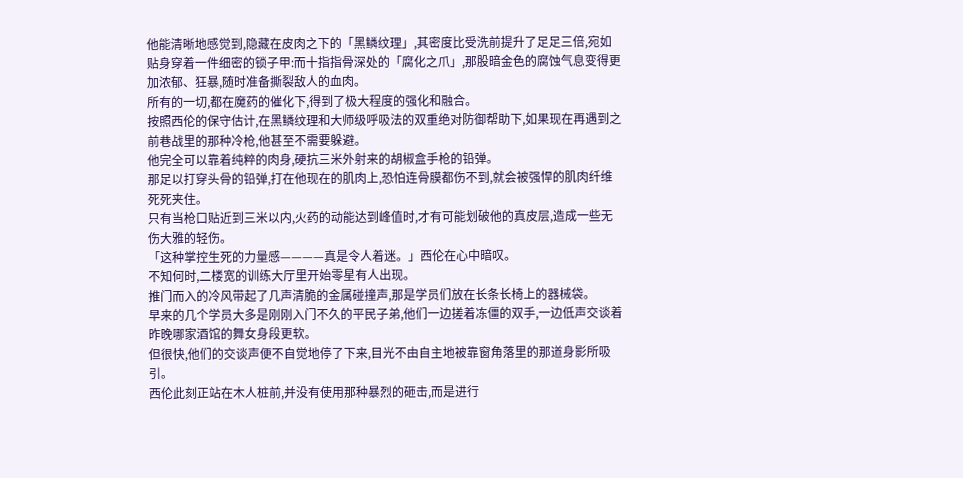他能清晰地感觉到,隐藏在皮肉之下的「黑鳞纹理」,其密度比受洗前提升了足足三倍,宛如贴身穿着一件细密的锁子甲:而十指指骨深处的「腐化之爪」,那股暗金色的腐蚀气息变得更加浓郁、狂暴,随时准备撕裂敌人的血肉。
所有的一切,都在魔药的催化下,得到了极大程度的强化和融合。
按照西伦的保守估计,在黑鳞纹理和大师级呼吸法的双重绝对防御帮助下,如果现在再遇到之前巷战里的那种冷枪,他甚至不需要躲避。
他完全可以靠着纯粹的肉身,硬抗三米外射来的胡椒盒手枪的铅弹。
那足以打穿头骨的铅弹,打在他现在的肌肉上,恐怕连骨膜都伤不到,就会被强悍的肌肉纤维死死夹住。
只有当枪口贴近到三米以内,火药的动能达到峰值时,才有可能划破他的真皮层,造成一些无伤大雅的轻伤。
「这种掌控生死的力量感————真是令人着迷。」西伦在心中暗叹。
不知何时,二楼宽的训练大厅里开始零星有人出现。
推门而入的冷风带起了几声清脆的金属碰撞声,那是学员们放在长条长椅上的器械袋。
早来的几个学员大多是刚刚入门不久的平民子弟,他们一边搓着冻僵的双手,一边低声交谈着昨晚哪家酒馆的舞女身段更软。
但很快,他们的交谈声便不自觉地停了下来,目光不由自主地被靠窗角落里的那道身影所吸引。
西伦此刻正站在木人桩前,并没有使用那种暴烈的砸击,而是进行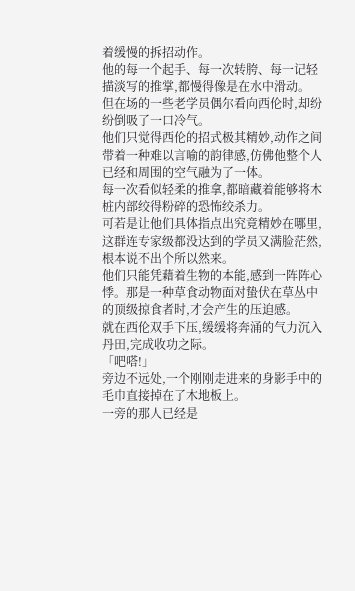着缓慢的拆招动作。
他的每一个起手、每一次转胯、每一记轻描淡写的推掌,都慢得像是在水中滑动。
但在场的一些老学员偶尔看向西伦时,却纷纷倒吸了一口冷气。
他们只觉得西伦的招式极其精妙,动作之间带着一种难以言喻的韵律感,仿佛他整个人已经和周围的空气融为了一体。
每一次看似轻柔的推拿,都暗藏着能够将木桩内部绞得粉碎的恐怖绞杀力。
可若是让他们具体指点出究竟精妙在哪里,这群连专家级都没达到的学员又满脸茫然,根本说不出个所以然来。
他们只能凭藉着生物的本能,感到一阵阵心悸。那是一种草食动物面对蛰伏在草丛中的顶级掠食者时,才会产生的压迫感。
就在西伦双手下压,缓缓将奔涌的气力沉入丹田,完成收功之际。
「吧嗒!」
旁边不远处,一个刚刚走进来的身影手中的毛巾直接掉在了木地板上。
一旁的那人已经是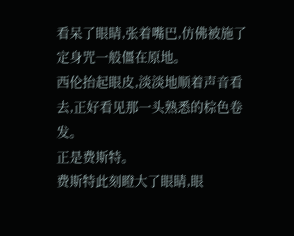看呆了眼睛,张着嘴巴,仿佛被施了定身咒一般僵在原地。
西伦抬起眼皮,淡淡地顺着声音看去,正好看见那一头熟悉的棕色卷发。
正是费斯特。
费斯特此刻瞪大了眼睛,眼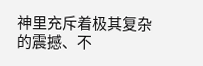神里充斥着极其复杂的震撼、不